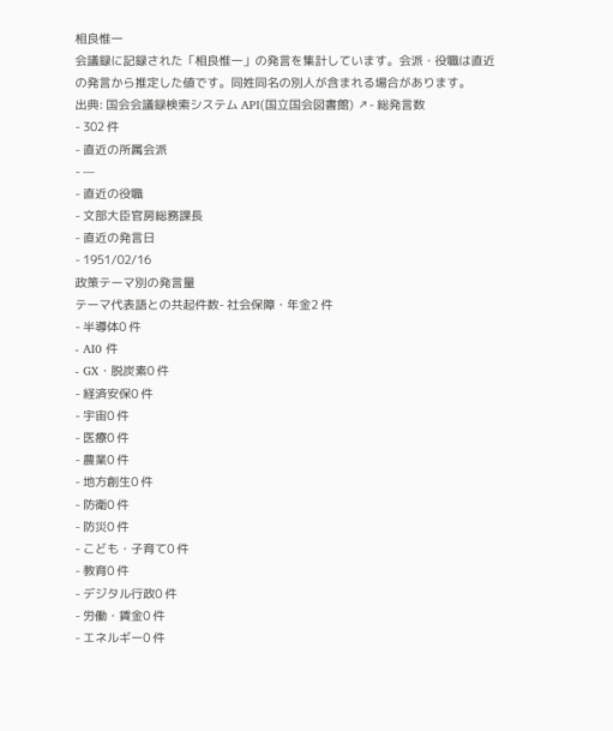相良惟一
会議録に記録された「相良惟一」の発言を集計しています。会派・役職は直近の発言から推定した値です。同姓同名の別人が含まれる場合があります。
出典: 国会会議録検索システム API(国立国会図書館) ↗- 総発言数
- 302 件
- 直近の所属会派
- —
- 直近の役職
- 文部大臣官房総務課長
- 直近の発言日
- 1951/02/16
政策テーマ別の発言量
テーマ代表語との共起件数- 社会保障・年金2 件
- 半導体0 件
- AI0 件
- GX・脱炭素0 件
- 経済安保0 件
- 宇宙0 件
- 医療0 件
- 農業0 件
- 地方創生0 件
- 防衛0 件
- 防災0 件
- こども・子育て0 件
- 教育0 件
- デジタル行政0 件
- 労働・賃金0 件
- エネルギー0 件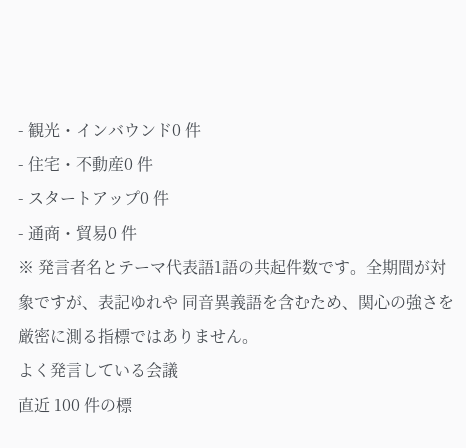- 観光・インバウンド0 件
- 住宅・不動産0 件
- スタートアップ0 件
- 通商・貿易0 件
※ 発言者名とテーマ代表語1語の共起件数です。全期間が対象ですが、表記ゆれや 同音異義語を含むため、関心の強さを厳密に測る指標ではありません。
よく発言している会議
直近 100 件の標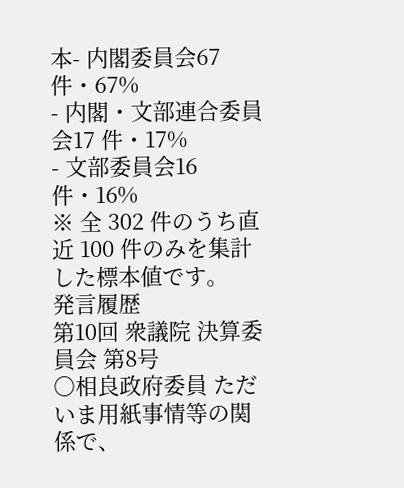本- 内閣委員会67 件・67%
- 内閣・文部連合委員会17 件・17%
- 文部委員会16 件・16%
※ 全 302 件のうち直近 100 件のみを集計した標本値です。
発言履歴
第10回 衆議院 決算委員会 第8号
○相良政府委員 ただいま用紙事情等の関係で、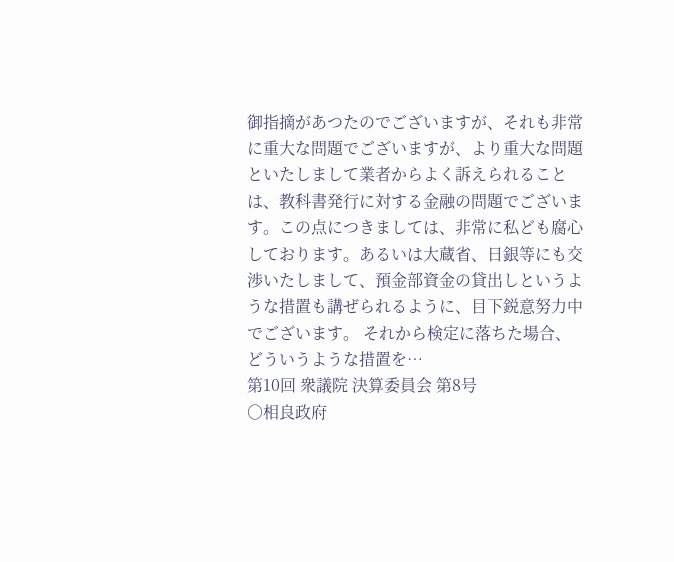御指摘があつたのでございますが、それも非常に重大な問題でございますが、より重大な問題といたしまして業者からよく訴えられることは、教科書発行に対する金融の問題でございます。この点につきましては、非常に私ども腐心しております。あるいは大蔵省、日銀等にも交渉いたしまして、預金部資金の貸出しというような措置も講ぜられるように、目下鋭意努力中でございます。 それから検定に落ちた場合、どういうような措置を…
第10回 衆議院 決算委員会 第8号
○相良政府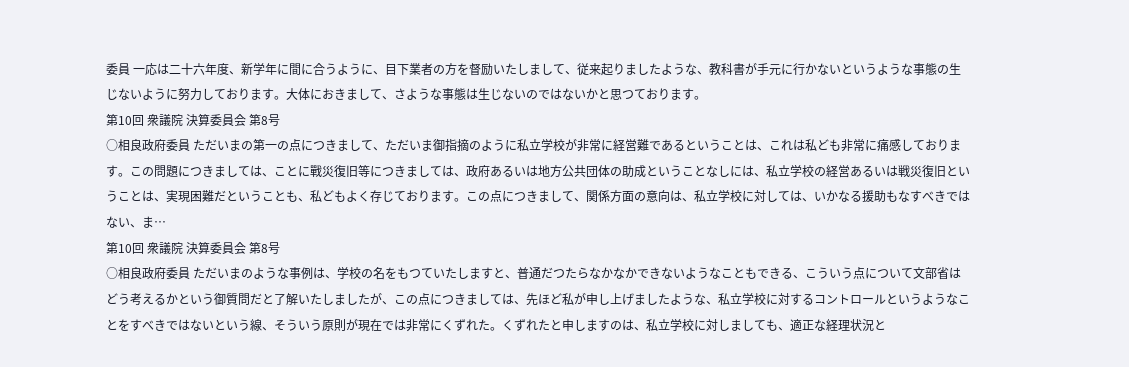委員 一応は二十六年度、新学年に間に合うように、目下業者の方を督励いたしまして、従来起りましたような、教科書が手元に行かないというような事態の生じないように努力しております。大体におきまして、さような事態は生じないのではないかと思つております。
第10回 衆議院 決算委員会 第8号
○相良政府委員 ただいまの第一の点につきまして、ただいま御指摘のように私立学校が非常に経営難であるということは、これは私ども非常に痛感しております。この問題につきましては、ことに戰災復旧等につきましては、政府あるいは地方公共団体の助成ということなしには、私立学校の経営あるいは戦災復旧ということは、実現困難だということも、私どもよく存じております。この点につきまして、関係方面の意向は、私立学校に対しては、いかなる援助もなすべきではない、ま…
第10回 衆議院 決算委員会 第8号
○相良政府委員 ただいまのような事例は、学校の名をもつていたしますと、普通だつたらなかなかできないようなこともできる、こういう点について文部省はどう考えるかという御質問だと了解いたしましたが、この点につきましては、先ほど私が申し上げましたような、私立学校に対するコントロールというようなことをすべきではないという線、そういう原則が現在では非常にくずれた。くずれたと申しますのは、私立学校に対しましても、適正な経理状況と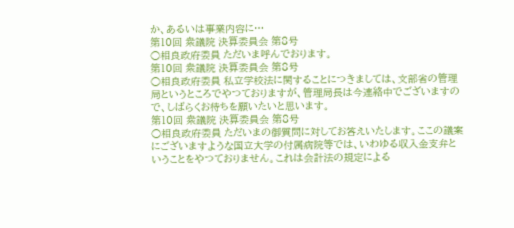か、あるいは事業内容に…
第10回 衆議院 決算委員会 第8号
○相良政府委員 ただいま呼んでおります。
第10回 衆議院 決算委員会 第8号
○相良政府委員 私立学校法に関することにつきましては、文部省の管理局というところでやつておりますが、管理局長は今連絡中でございますので、しばらくお待ちを願いたいと思います。
第10回 衆議院 決算委員会 第8号
○相良政府委員 ただいまの御質問に対してお答えいたします。ここの議案にございますような国立大学の付属病院等では、いわゆる収入金支弁ということをやつておりません。これは会計法の規定による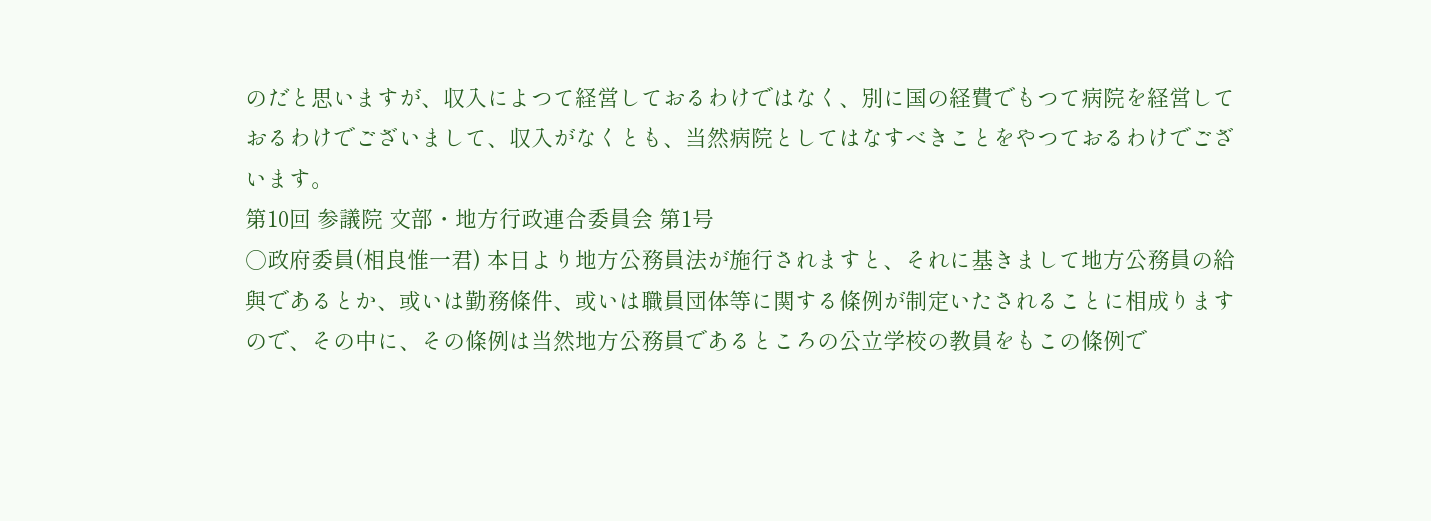のだと思いますが、収入によつて経営しておるわけではなく、別に国の経費でもつて病院を経営しておるわけでございまして、収入がなくとも、当然病院としてはなすべきことをやつておるわけでございます。
第10回 参議院 文部・地方行政連合委員会 第1号
○政府委員(相良惟一君) 本日より地方公務員法が施行されますと、それに基きまして地方公務員の給與であるとか、或いは勤務條件、或いは職員団体等に関する條例が制定いたされることに相成りますので、その中に、その條例は当然地方公務員であるところの公立学校の教員をもこの條例で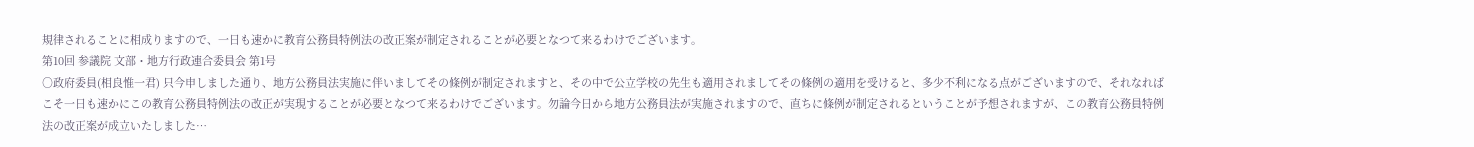規律されることに相成りますので、一日も速かに教育公務員特例法の改正案が制定されることが必要となつて来るわけでございます。
第10回 参議院 文部・地方行政連合委員会 第1号
○政府委員(相良惟一君) 只今申しました通り、地方公務員法実施に伴いましてその條例が制定されますと、その中で公立学校の先生も適用されましてその條例の適用を受けると、多少不利になる点がございますので、それなればこそ一日も速かにこの教育公務員特例法の改正が実現することが必要となつて来るわけでございます。勿論今日から地方公務員法が実施されますので、直ちに條例が制定されるということが予想されますが、この教育公務員特例法の改正案が成立いたしました…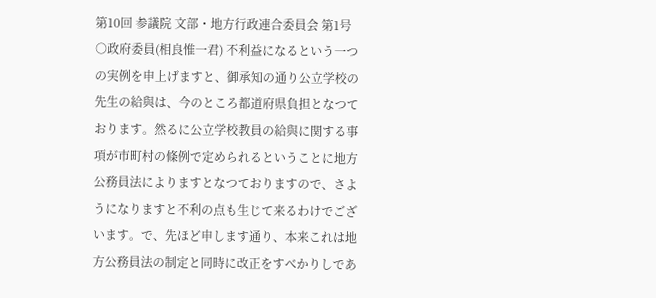第10回 参議院 文部・地方行政連合委員会 第1号
○政府委員(相良惟一君) 不利益になるという一つの実例を申上げますと、御承知の通り公立学校の先生の給與は、今のところ都道府県負担となつております。然るに公立学校教員の給與に関する事項が市町村の條例で定められるということに地方公務員法によりますとなつておりますので、さようになりますと不利の点も生じて来るわけでございます。で、先ほど申します通り、本来これは地方公務員法の制定と同時に改正をすべかりしであ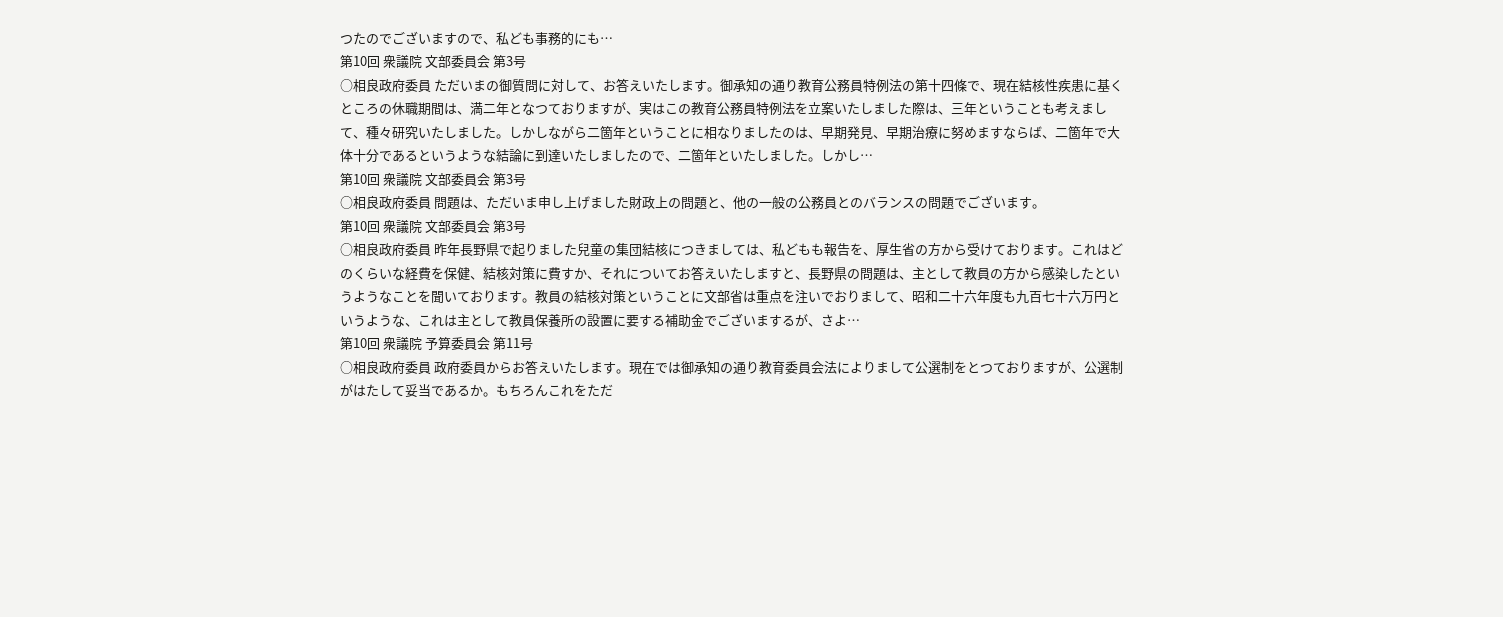つたのでございますので、私ども事務的にも…
第10回 衆議院 文部委員会 第3号
○相良政府委員 ただいまの御質問に対して、お答えいたします。御承知の通り教育公務員特例法の第十四條で、現在結核性疾患に基くところの休職期間は、満二年となつておりますが、実はこの教育公務員特例法を立案いたしました際は、三年ということも考えまして、種々研究いたしました。しかしながら二箇年ということに相なりましたのは、早期発見、早期治療に努めますならば、二箇年で大体十分であるというような結論に到達いたしましたので、二箇年といたしました。しかし…
第10回 衆議院 文部委員会 第3号
○相良政府委員 問題は、ただいま申し上げました財政上の問題と、他の一般の公務員とのバランスの問題でございます。
第10回 衆議院 文部委員会 第3号
○相良政府委員 昨年長野県で起りました兒童の集団結核につきましては、私どもも報告を、厚生省の方から受けております。これはどのくらいな経費を保健、結核対策に費すか、それについてお答えいたしますと、長野県の問題は、主として教員の方から感染したというようなことを聞いております。教員の結核対策ということに文部省は重点を注いでおりまして、昭和二十六年度も九百七十六万円というような、これは主として教員保養所の設置に要する補助金でございまするが、さよ…
第10回 衆議院 予算委員会 第11号
○相良政府委員 政府委員からお答えいたします。現在では御承知の通り教育委員会法によりまして公選制をとつておりますが、公選制がはたして妥当であるか。もちろんこれをただ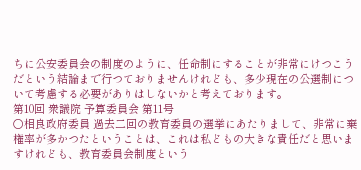ちに公安委員会の制度のように、任命制にすることが非常にけつこうだという結論まで行つておりませんけれども、多少現在の公選制について考慮する必要がありはしないかと考えております。
第10回 衆議院 予算委員会 第11号
○相良政府委員 過去二回の教育委員の選挙にあたりまして、非常に棄権率が多かつたということは、これは私どもの大きな責任だと思いますけれども、教育委員会制度という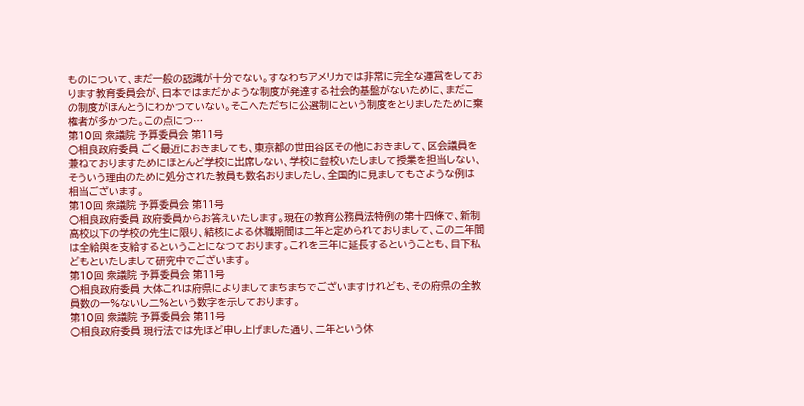ものについて、まだ一般の認識が十分でない。すなわちアメリカでは非常に完全な運営をしております教育委員会が、日本ではまだかような制度が発達する社会的基盤がないために、まだこの制度がほんとうにわかつていない。そこへただちに公選制にという制度をとりましたために棄権者が多かつた。この点につ…
第10回 衆議院 予算委員会 第11号
○相良政府委員 ごく最近におきましても、東京都の世田谷区その他におきまして、区会議員を兼ねておりますためにほとんど学校に出席しない、学校に登校いたしまして授業を担当しない、そういう理由のために処分された教員も数名おりましたし、全国的に見ましてもさような例は相当ございます。
第10回 衆議院 予算委員会 第11号
○相良政府委員 政府委員からお答えいたします。現在の教育公務員法特例の第十四條で、新制高校以下の学校の先生に限り、結核による休職期間は二年と定められておりまして、この二年間は全給與を支給するということになつております。これを三年に延長するということも、目下私どもといたしまして研究中でございます。
第10回 衆議院 予算委員会 第11号
○相良政府委員 大体これは府県によりましてまちまちでございますけれども、その府県の全教員数の一%ないし二%という数字を示しております。
第10回 衆議院 予算委員会 第11号
○相良政府委員 現行法では先ほど申し上げました通り、二年という休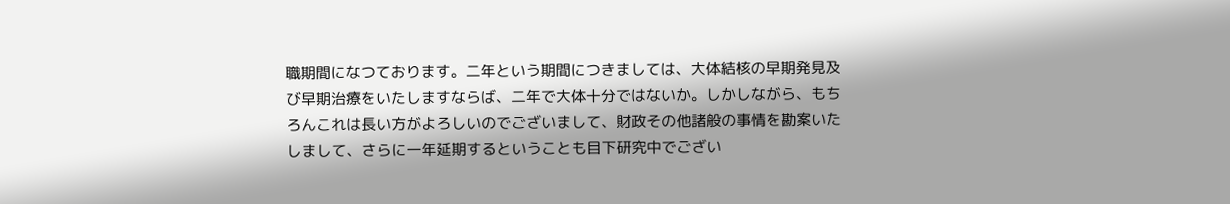職期間になつております。二年という期間につきましては、大体結核の早期発見及び早期治療をいたしますならば、二年で大体十分ではないか。しかしながら、もちろんこれは長い方がよろしいのでございまして、財政その他諸般の事情を勘案いたしまして、さらに一年延期するということも目下研究中でござい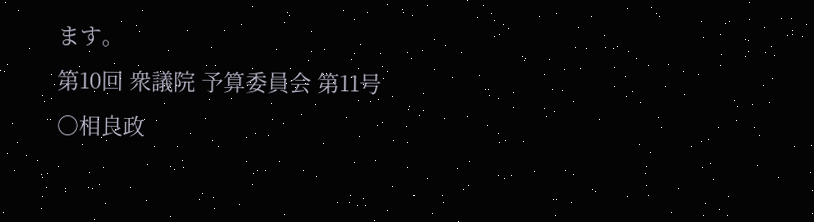ます。
第10回 衆議院 予算委員会 第11号
○相良政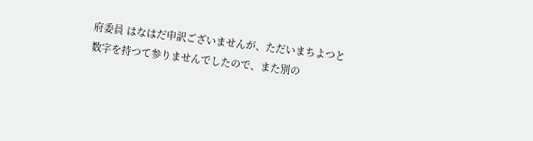府委員 はなはだ申訳ございませんが、ただいまちよつと数字を持つて参りませんでしたので、また別の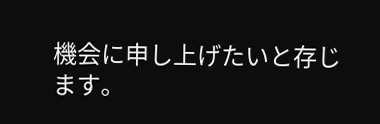機会に申し上げたいと存じます。